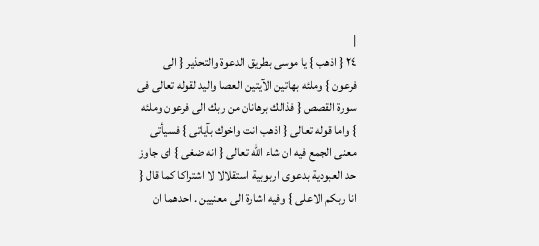|
٢٤ { اذهب } يا موسى بطريق الدعوة والتحذير { الى فرعون } وملئه بهاتين الآيتين العصا واليد لقوله تعالى فى سورة القصص { فذالك برهانان من ربك الى فرعون وملئه } واما قوله تعالى { اذهب انت واخوك بآياتى } فسيأتى معنى الجمع فيه ان شاء اللّه تعالى { انه ضغى } اى جاوز حد العبودية بدعوى اربوبية استقلالا لا اشتراكا كما قال { انا ربكم الاعلى } وفيه اشارة الى معنيين . احدهما ان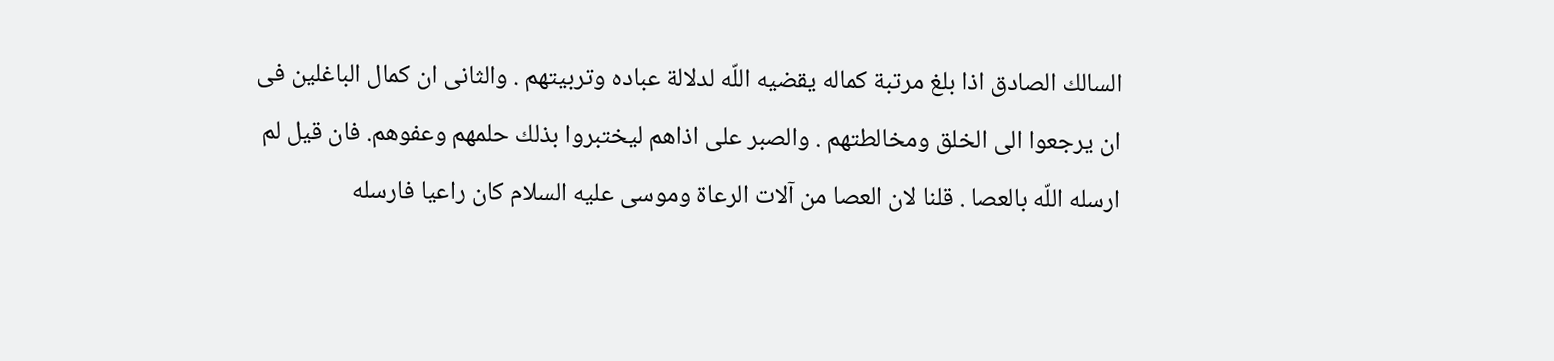السالك الصادق اذا بلغ مرتبة كماله يقضيه اللّه لدلالة عباده وتربيتهم . والثانى ان كمال الباغلين فى ان يرجعوا الى الخلق ومخالطتهم . والصبر على اذاهم ليختبروا بذلك حلمهم وعفوهم. فان قيل لم ارسله اللّه بالعصا . قلنا لان العصا من آلات الرعاة وموسى عليه السلام كان راعيا فارسله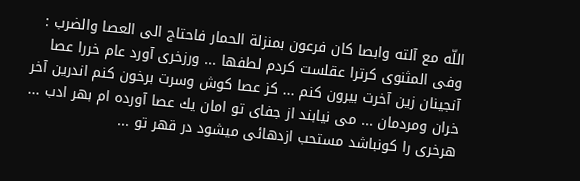اللّه مع آلته وابصا كان فرعون بمنزلة الحمار فاحتاج الى العصا والضرب : وفى المثنوى كرترا عقلست كردم لطفها ... ورزخرى آورد عام خررا عصا آنجينان زين آخرت بيرون كنم ... كز عصا كوش وسرت برخون كنم اندرين آخر خران ومردمان ... مى نيابند از جفاى تو امان يك عصا آورده ام بهر ادب ... هرخرى را كونباشد مستحب ازدهائى ميشود در قهر تو ...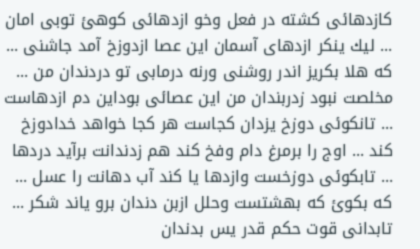كازدهائى كشته در فعل وخو ازدهائى كوهئ توبى امان ... ليك ينكر ازدهاى آسمان اين عصا ازدوزخ آمد جاشنى ... كه هلا بكريز اندر روشنى ورنه درمابى تو دردندان من ... مخلصت نبود زدربندان من اين عصائى بوداين دم ازدهاست ... تانكوئى دوزخ يزدان كجاست هر كجا خواهد خدادوزخ كند ... اوج را برمرغ دام وفخ كند هم زدندانت برآيد دردها ... تابكوئى دوزخست وازدها يا كند آب دهانت را عسل ... كه بكوئ كه بهشتست وحلل ازبن دندان برو ياند شكر ... تابدانى قوت حكم قدر يس بدندان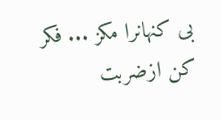بى كنهانرا مكز ... فكر كن ازضربت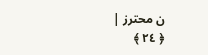ن محترز |
﴿ ٢٤ ﴾